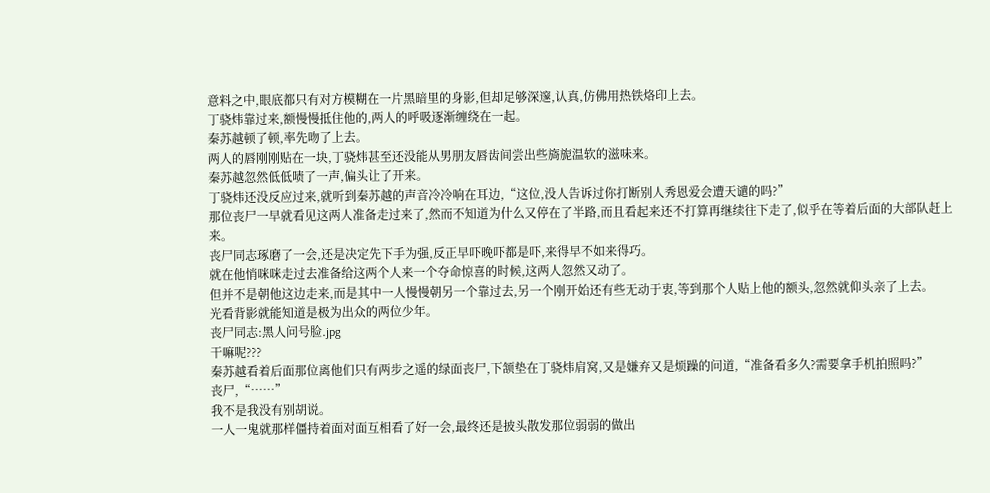意料之中,眼底都只有对方模糊在一片黑暗里的身影,但却足够深邃,认真,仿佛用热铁烙印上去。
丁骁炜靠过来,额慢慢抵住他的,两人的呼吸逐渐缠绕在一起。
秦苏越顿了顿,率先吻了上去。
两人的唇刚刚贴在一块,丁骁炜甚至还没能从男朋友唇齿间尝出些旖旎温软的滋味来。
秦苏越忽然低低啧了一声,偏头让了开来。
丁骁炜还没反应过来,就听到秦苏越的声音冷冷响在耳边,“这位,没人告诉过你打断别人秀恩爱会遭天谴的吗?”
那位丧尸一早就看见这两人准备走过来了,然而不知道为什么又停在了半路,而且看起来还不打算再继续往下走了,似乎在等着后面的大部队赶上来。
丧尸同志琢磨了一会,还是决定先下手为强,反正早吓晚吓都是吓,来得早不如来得巧。
就在他悄咪咪走过去准备给这两个人来一个夺命惊喜的时候,这两人忽然又动了。
但并不是朝他这边走来,而是其中一人慢慢朝另一个靠过去,另一个刚开始还有些无动于衷,等到那个人贴上他的额头,忽然就仰头亲了上去。
光看背影就能知道是极为出众的两位少年。
丧尸同志:黑人问号脸.jpg
干嘛呢???
秦苏越看着后面那位离他们只有两步之遥的绿面丧尸,下颔垫在丁骁炜肩窝,又是嫌弃又是烦躁的问道,“准备看多久?需要拿手机拍照吗?”
丧尸,“……”
我不是我没有别胡说。
一人一鬼就那样僵持着面对面互相看了好一会,最终还是披头散发那位弱弱的做出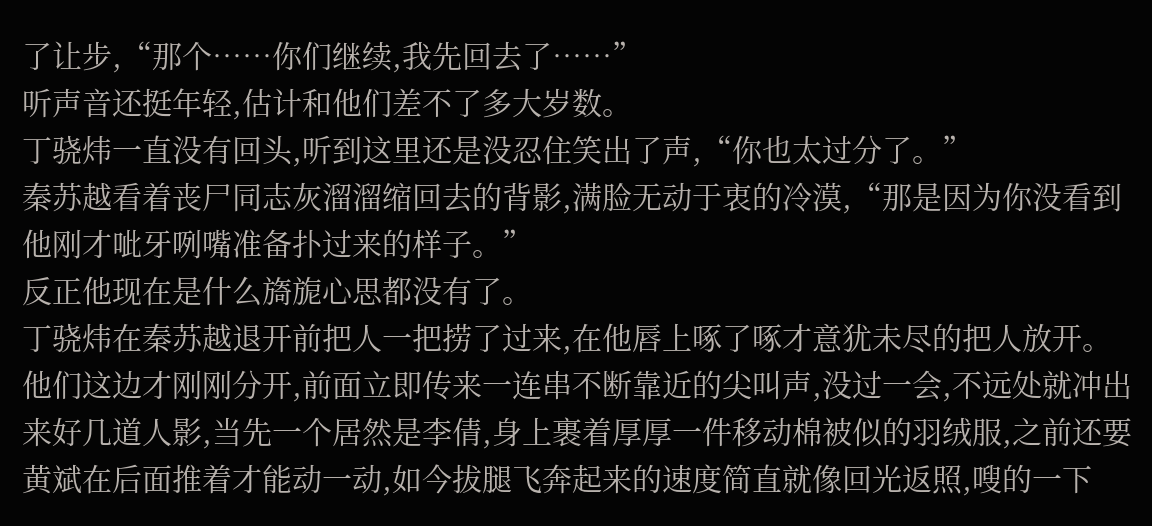了让步,“那个……你们继续,我先回去了……”
听声音还挺年轻,估计和他们差不了多大岁数。
丁骁炜一直没有回头,听到这里还是没忍住笑出了声,“你也太过分了。”
秦苏越看着丧尸同志灰溜溜缩回去的背影,满脸无动于衷的冷漠,“那是因为你没看到他刚才呲牙咧嘴准备扑过来的样子。”
反正他现在是什么旖旎心思都没有了。
丁骁炜在秦苏越退开前把人一把捞了过来,在他唇上啄了啄才意犹未尽的把人放开。
他们这边才刚刚分开,前面立即传来一连串不断靠近的尖叫声,没过一会,不远处就冲出来好几道人影,当先一个居然是李倩,身上裹着厚厚一件移动棉被似的羽绒服,之前还要黄斌在后面推着才能动一动,如今拔腿飞奔起来的速度简直就像回光返照,嗖的一下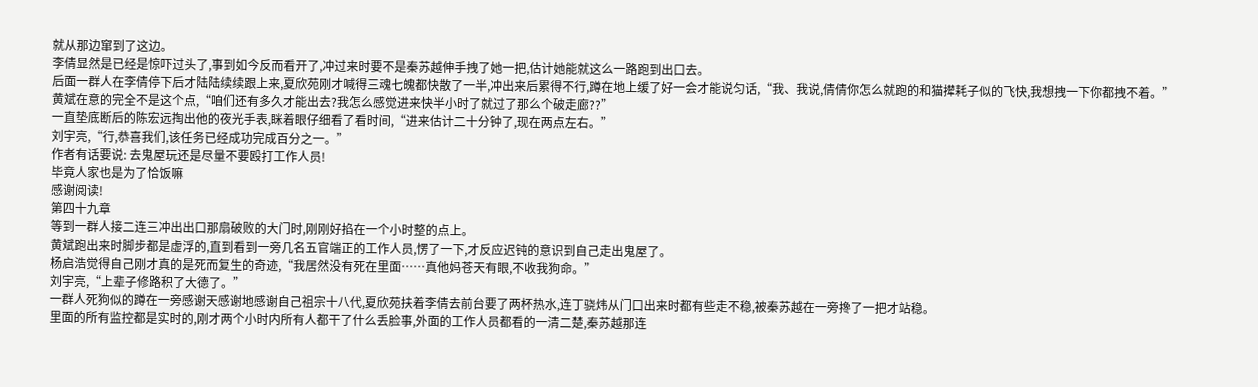就从那边窜到了这边。
李倩显然是已经是惊吓过头了,事到如今反而看开了,冲过来时要不是秦苏越伸手拽了她一把,估计她能就这么一路跑到出口去。
后面一群人在李倩停下后才陆陆续续跟上来,夏欣苑刚才喊得三魂七魄都快散了一半,冲出来后累得不行,蹲在地上缓了好一会才能说匀话,“我、我说,倩倩你怎么就跑的和猫撵耗子似的飞快,我想拽一下你都拽不着。”
黄斌在意的完全不是这个点,“咱们还有多久才能出去?我怎么感觉进来快半小时了就过了那么个破走廊??”
一直垫底断后的陈宏远掏出他的夜光手表,眯着眼仔细看了看时间,“进来估计二十分钟了,现在两点左右。”
刘宇亮,“行,恭喜我们,该任务已经成功完成百分之一。”
作者有话要说: 去鬼屋玩还是尽量不要殴打工作人员!
毕竟人家也是为了恰饭嘛
感谢阅读!
第四十九章
等到一群人接二连三冲出出口那扇破败的大门时,刚刚好掐在一个小时整的点上。
黄斌跑出来时脚步都是虚浮的,直到看到一旁几名五官端正的工作人员,愣了一下,才反应迟钝的意识到自己走出鬼屋了。
杨启浩觉得自己刚才真的是死而复生的奇迹,“我居然没有死在里面……真他妈苍天有眼,不收我狗命。”
刘宇亮,“上辈子修路积了大德了。”
一群人死狗似的蹲在一旁感谢天感谢地感谢自己祖宗十八代,夏欣苑扶着李倩去前台要了两杯热水,连丁骁炜从门口出来时都有些走不稳,被秦苏越在一旁搀了一把才站稳。
里面的所有监控都是实时的,刚才两个小时内所有人都干了什么丢脸事,外面的工作人员都看的一清二楚,秦苏越那连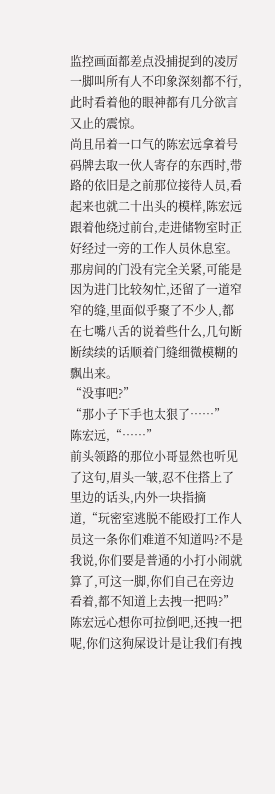监控画面都差点没捕捉到的凌厉一脚叫所有人不印象深刻都不行,此时看着他的眼神都有几分欲言又止的震惊。
尚且吊着一口气的陈宏远拿着号码牌去取一伙人寄存的东西时,带路的依旧是之前那位接待人员,看起来也就二十出头的模样,陈宏远跟着他绕过前台,走进储物室时正好经过一旁的工作人员休息室。
那房间的门没有完全关紧,可能是因为进门比较匆忙,还留了一道窄窄的缝,里面似乎聚了不少人,都在七嘴八舌的说着些什么,几句断断续续的话顺着门缝细微模糊的飘出来。
“没事吧?”
“那小子下手也太狠了……”
陈宏远,“……”
前头领路的那位小哥显然也听见了这句,眉头一皱,忍不住搭上了里边的话头,内外一块指摘道,“玩密室逃脱不能殴打工作人员这一条你们难道不知道吗?不是我说,你们要是普通的小打小闹就算了,可这一脚,你们自己在旁边看着,都不知道上去拽一把吗?”
陈宏远心想你可拉倒吧,还拽一把呢,你们这狗屎设计是让我们有拽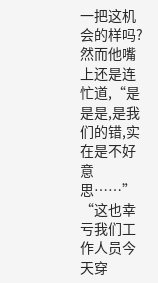一把这机会的样吗?
然而他嘴上还是连忙道,“是是是,是我们的错,实在是不好意思……”
“这也幸亏我们工作人员今天穿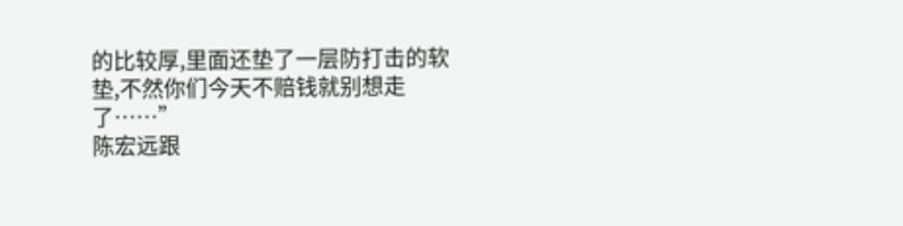的比较厚,里面还垫了一层防打击的软垫,不然你们今天不赔钱就别想走了……”
陈宏远跟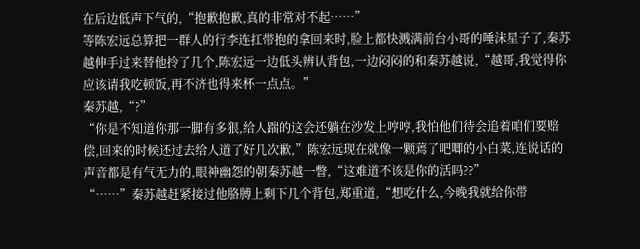在后边低声下气的,“抱歉抱歉,真的非常对不起……”
等陈宏远总算把一群人的行李连扛带抱的拿回来时,脸上都快溅满前台小哥的唾沫星子了,秦苏越伸手过来替他拎了几个,陈宏远一边低头辨认背包,一边闷闷的和秦苏越说,“越哥,我觉得你应该请我吃顿饭,再不济也得来杯一点点。”
秦苏越,“?”
“你是不知道你那一脚有多狠,给人踹的这会还躺在沙发上哼哼,我怕他们待会追着咱们要赔偿,回来的时候还过去给人道了好几次歉,”陈宏远现在就像一颗蔫了吧唧的小白菜,连说话的声音都是有气无力的,眼神幽怨的朝秦苏越一瞥,“这难道不该是你的活吗??”
“……”秦苏越赶紧接过他胳膊上剩下几个背包,郑重道,“想吃什么,今晚我就给你带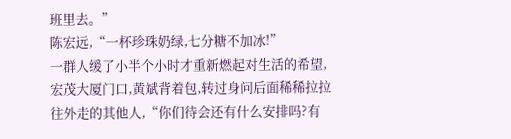班里去。”
陈宏远,“一杯珍珠奶绿,七分糖不加冰!”
一群人缓了小半个小时才重新燃起对生活的希望,宏茂大厦门口,黄斌背着包,转过身问后面稀稀拉拉往外走的其他人,“你们待会还有什么安排吗?有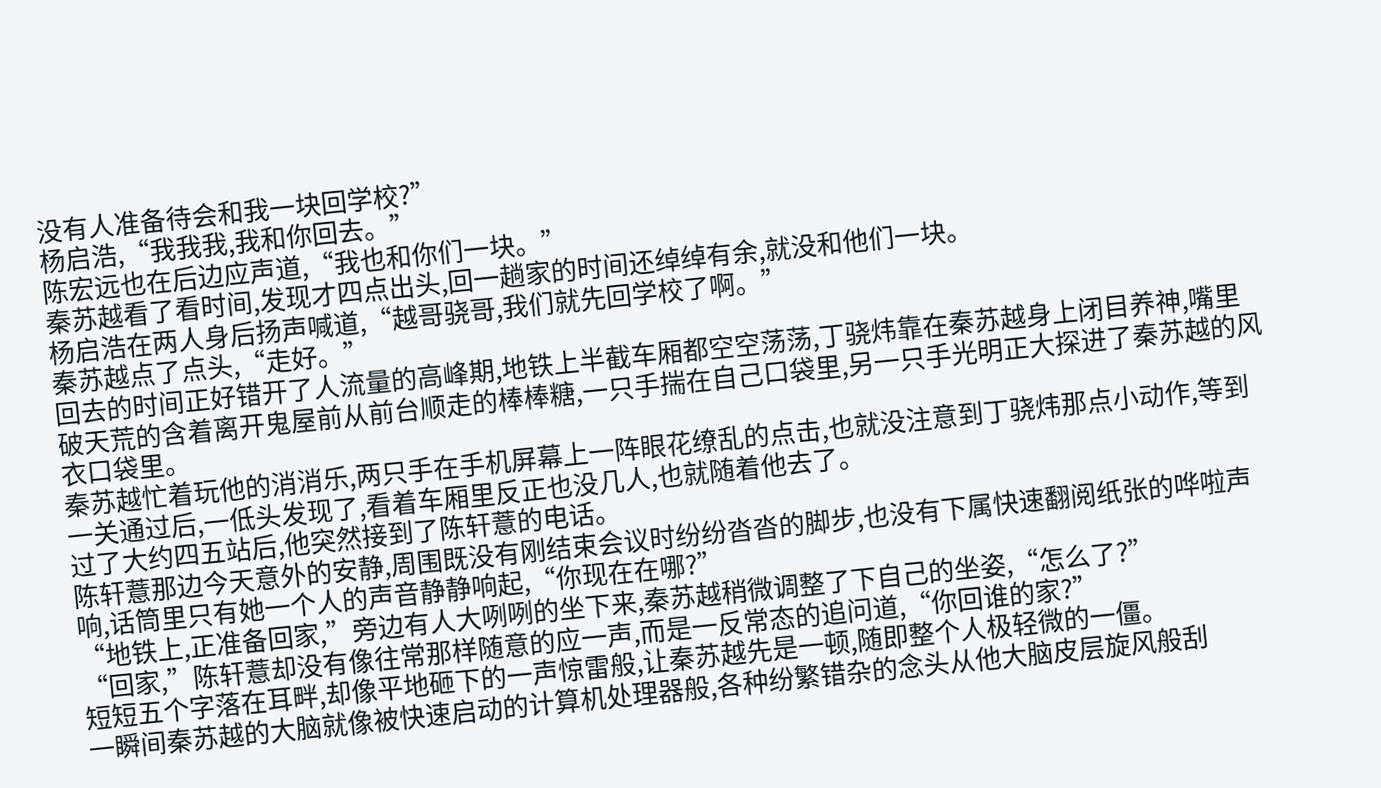没有人准备待会和我一块回学校?”
杨启浩,“我我我,我和你回去。”
陈宏远也在后边应声道,“我也和你们一块。”
秦苏越看了看时间,发现才四点出头,回一趟家的时间还绰绰有余,就没和他们一块。
杨启浩在两人身后扬声喊道,“越哥骁哥,我们就先回学校了啊。”
秦苏越点了点头,“走好。”
回去的时间正好错开了人流量的高峰期,地铁上半截车厢都空空荡荡,丁骁炜靠在秦苏越身上闭目养神,嘴里破天荒的含着离开鬼屋前从前台顺走的棒棒糖,一只手揣在自己口袋里,另一只手光明正大探进了秦苏越的风衣口袋里。
秦苏越忙着玩他的消消乐,两只手在手机屏幕上一阵眼花缭乱的点击,也就没注意到丁骁炜那点小动作,等到一关通过后,一低头发现了,看着车厢里反正也没几人,也就随着他去了。
过了大约四五站后,他突然接到了陈轩薏的电话。
陈轩薏那边今天意外的安静,周围既没有刚结束会议时纷纷沓沓的脚步,也没有下属快速翻阅纸张的哗啦声响,话筒里只有她一个人的声音静静响起,“你现在在哪?”
“地铁上,正准备回家,”旁边有人大咧咧的坐下来,秦苏越稍微调整了下自己的坐姿,“怎么了?”
“回家,”陈轩薏却没有像往常那样随意的应一声,而是一反常态的追问道,“你回谁的家?”
短短五个字落在耳畔,却像平地砸下的一声惊雷般,让秦苏越先是一顿,随即整个人极轻微的一僵。
一瞬间秦苏越的大脑就像被快速启动的计算机处理器般,各种纷繁错杂的念头从他大脑皮层旋风般刮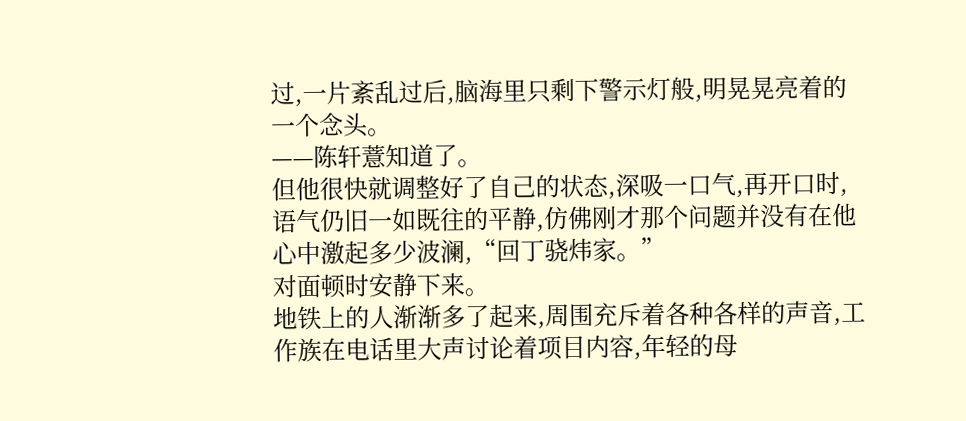过,一片紊乱过后,脑海里只剩下警示灯般,明晃晃亮着的一个念头。
——陈轩薏知道了。
但他很快就调整好了自己的状态,深吸一口气,再开口时,语气仍旧一如既往的平静,仿佛刚才那个问题并没有在他心中激起多少波澜,“回丁骁炜家。”
对面顿时安静下来。
地铁上的人渐渐多了起来,周围充斥着各种各样的声音,工作族在电话里大声讨论着项目内容,年轻的母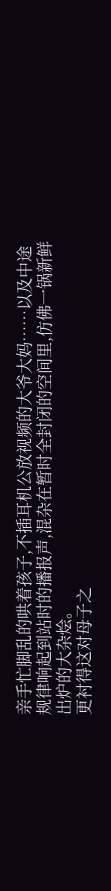亲手忙脚乱的哄着孩子,不插耳机公放视频的大爷大妈……以及中途规律响起到站时的播报声,混杂在暂时全封闭的空间里,仿佛一锅新鲜出炉的大杂烩。
更衬得这对母子之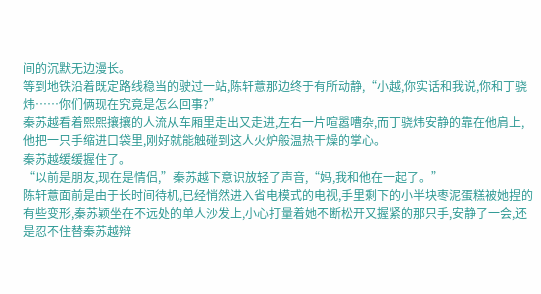间的沉默无边漫长。
等到地铁沿着既定路线稳当的驶过一站,陈轩薏那边终于有所动静,“小越,你实话和我说,你和丁骁炜……你们俩现在究竟是怎么回事?”
秦苏越看着熙熙攘攘的人流从车厢里走出又走进,左右一片喧嚣嘈杂,而丁骁炜安静的靠在他肩上,他把一只手缩进口袋里,刚好就能触碰到这人火炉般温热干燥的掌心。
秦苏越缓缓握住了。
“以前是朋友,现在是情侣,”秦苏越下意识放轻了声音,“妈,我和他在一起了。”
陈轩薏面前是由于长时间待机,已经悄然进入省电模式的电视,手里剩下的小半块枣泥蛋糕被她捏的有些变形,秦苏颖坐在不远处的单人沙发上,小心打量着她不断松开又握紧的那只手,安静了一会,还是忍不住替秦苏越辩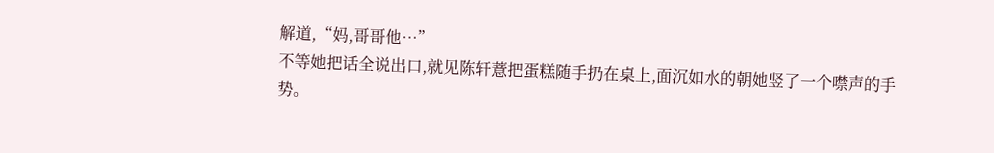解道,“妈,哥哥他…”
不等她把话全说出口,就见陈轩薏把蛋糕随手扔在桌上,面沉如水的朝她竖了一个噤声的手势。